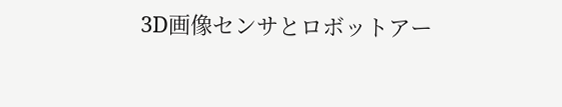3D画像センサとロボットアー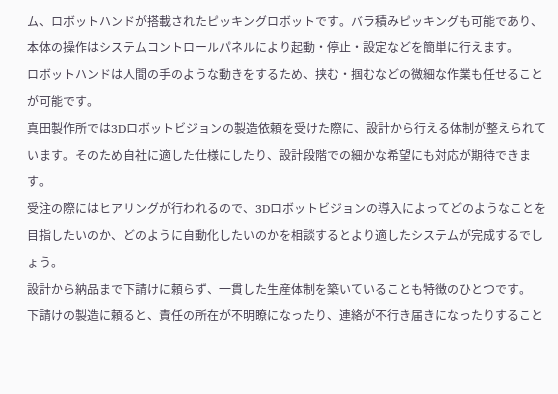ム、ロボットハンドが搭載されたピッキングロボットです。バラ積みピッキングも可能であり、本体の操作はシステムコントロールパネルにより起動・停止・設定などを簡単に行えます。
ロボットハンドは人間の手のような動きをするため、挟む・掴むなどの微細な作業も任せることが可能です。
真田製作所では3Dロボットビジョンの製造依頼を受けた際に、設計から行える体制が整えられています。そのため自社に適した仕様にしたり、設計段階での細かな希望にも対応が期待できます。
受注の際にはヒアリングが行われるので、3Dロボットビジョンの導入によってどのようなことを目指したいのか、どのように自動化したいのかを相談するとより適したシステムが完成するでしょう。
設計から納品まで下請けに頼らず、一貫した生産体制を築いていることも特徴のひとつです。
下請けの製造に頼ると、責任の所在が不明瞭になったり、連絡が不行き届きになったりすること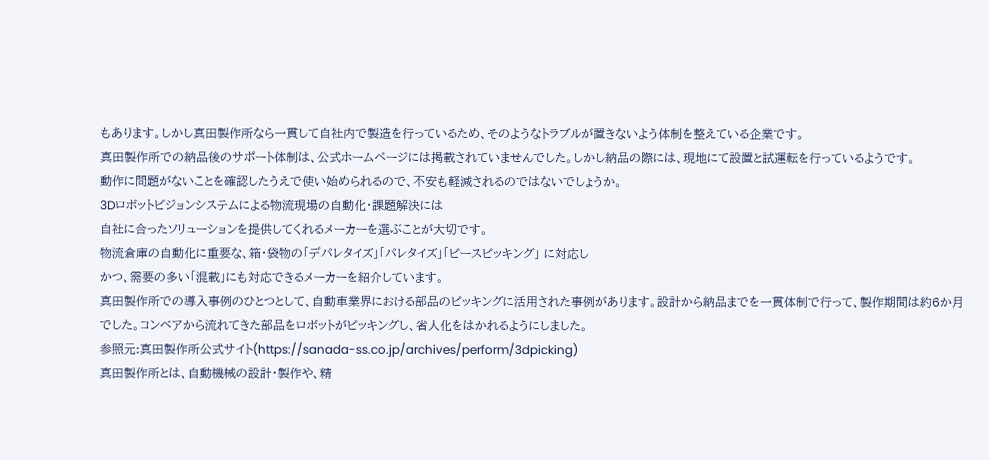もあります。しかし真田製作所なら一貫して自社内で製造を行っているため、そのようなトラブルが置きないよう体制を整えている企業です。
真田製作所での納品後のサポート体制は、公式ホームページには掲載されていませんでした。しかし納品の際には、現地にて設置と試運転を行っているようです。
動作に問題がないことを確認したうえで使い始められるので、不安も軽減されるのではないでしょうか。
3Dロボットビジョンシステムによる物流現場の自動化・課題解決には
自社に合ったソリューションを提供してくれるメーカーを選ぶことが大切です。
物流倉庫の自動化に重要な、箱・袋物の「デパレタイズ」「パレタイズ」「ピースピッキング」 に対応し
かつ、需要の多い「混載」にも対応できるメーカーを紹介しています。
真田製作所での導入事例のひとつとして、自動車業界における部品のピッキングに活用された事例があります。設計から納品までを一貫体制で行って、製作期間は約6か月でした。コンベアから流れてきた部品をロボットがピッキングし、省人化をはかれるようにしました。
参照元:真田製作所公式サイト(https://sanada-ss.co.jp/archives/perform/3dpicking)
真田製作所とは、自動機械の設計・製作や、精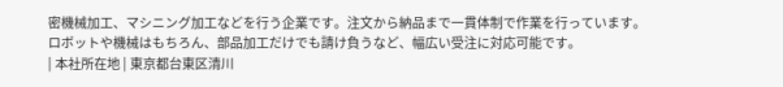密機械加工、マシニング加工などを行う企業です。注文から納品まで一貫体制で作業を行っています。
ロボットや機械はもちろん、部品加工だけでも請け負うなど、幅広い受注に対応可能です。
| 本社所在地 | 東京都台東区清川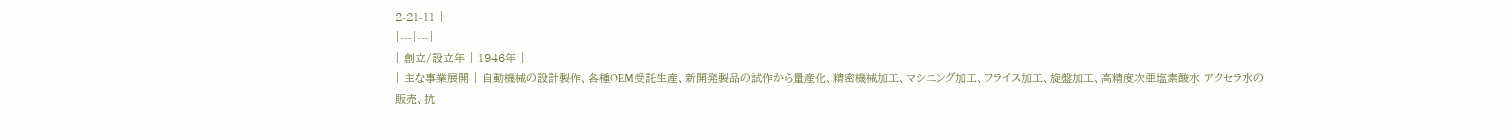2-21-11 |
|---|---|
| 創立/設立年 | 1946年 |
| 主な事業展開 | 自動機械の設計製作、各種OEM受託生産、新開発製品の試作から量産化、精密機械加工、マシニング加工、フライス加工、旋盤加工、高精度次亜塩素酸水 アクセラ水の販売、抗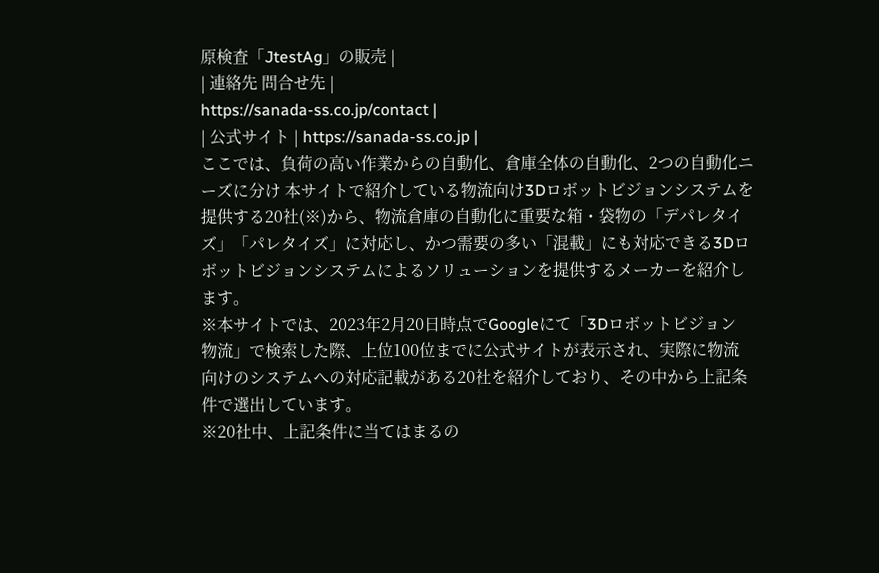原検査「JtestAg」の販売 |
| 連絡先 問合せ先 |
https://sanada-ss.co.jp/contact |
| 公式サイト | https://sanada-ss.co.jp |
ここでは、負荷の高い作業からの自動化、倉庫全体の自動化、2つの自動化ニーズに分け 本サイトで紹介している物流向け3Dロボットビジョンシステムを提供する20社(※)から、物流倉庫の自動化に重要な箱・袋物の「デパレタイズ」「パレタイズ」に対応し、かつ需要の多い「混載」にも対応できる3Dロボットビジョンシステムによるソリューションを提供するメーカーを紹介します。
※本サイトでは、2023年2月20日時点でGoogleにて「3Dロボットビジョン 物流」で検索した際、上位100位までに公式サイトが表示され、実際に物流向けのシステムへの対応記載がある20社を紹介しており、その中から上記条件で選出しています。
※20社中、上記条件に当てはまるの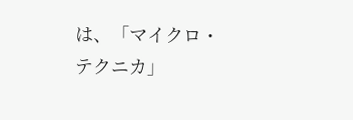は、「マイクロ・テクニカ」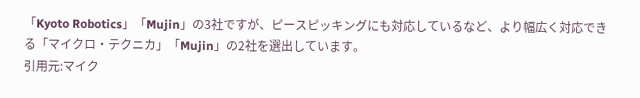「Kyoto Robotics」「Mujin」の3社ですが、ピースピッキングにも対応しているなど、より幅広く対応できる「マイクロ・テクニカ」「Mujin」の2社を選出しています。
引用元:マイク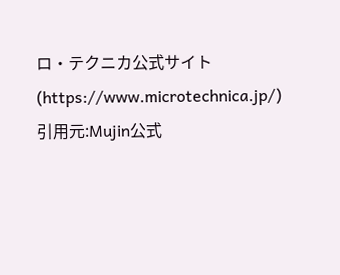ロ・テクニカ公式サイト(https://www.microtechnica.jp/)
引用元:Mujin公式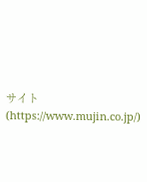サイト(https://www.mujin.co.jp/)